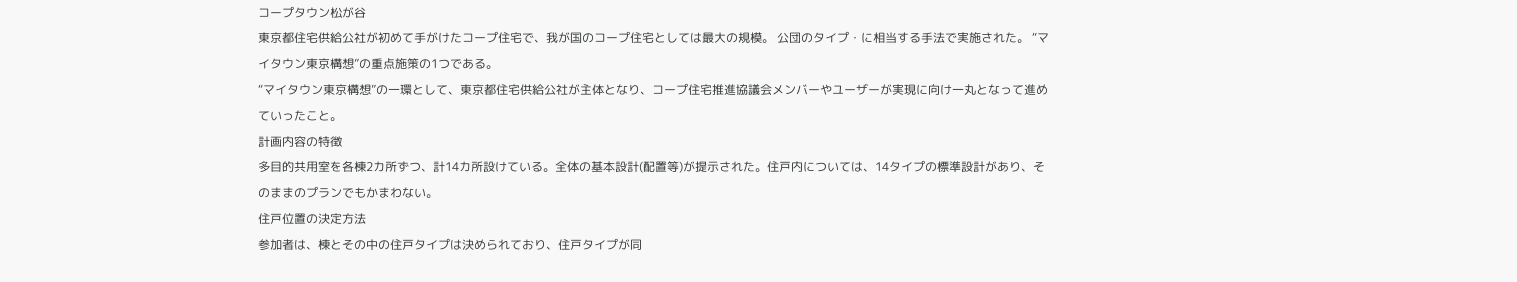コープタウン松が谷
東京都住宅供給公社が初めて手がけたコープ住宅で、我が国のコープ住宅としては最大の規模。 公団のタイプ・に相当する手法で実施された。 “マイタウン東京構想”の重点施策の1つである。
“マイタウン東京構想”の一環として、東京都住宅供給公社が主体となり、コープ住宅推進協議会メンバーやユーザーが実現に向け一丸となって進めていったこと。
計画内容の特徴
多目的共用室を各棟2カ所ずつ、計14カ所設けている。全体の基本設計(配置等)が提示された。住戸内については、14タイプの標準設計があり、そのままのプランでもかまわない。
住戸位置の決定方法
参加者は、棟とその中の住戸タイプは決められており、住戸タイプが同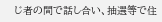じ者の間で話し合い、抽選等で住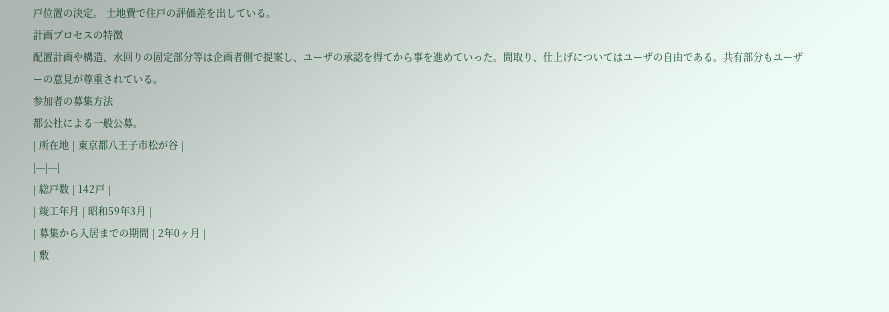戸位置の決定。 土地費で住戸の評価差を出している。
計画プロセスの特徴
配置計画や構造、水回りの固定部分等は企画者側で提案し、ユーザの承認を得てから事を進めていった。間取り、仕上げについてはユーザの自由である。共有部分もユーザーの意見が尊重されている。
参加者の募集方法
都公社による一般公募。
| 所在地 | 東京都八王子市松が谷 |
|---|---|
| 総戸数 | 142戸 |
| 竣工年月 | 昭和59年3月 |
| 募集から入居までの期間 | 2年0ヶ月 |
| 敷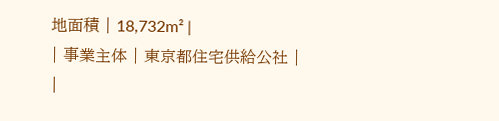地面積 | 18,732m² |
| 事業主体 | 東京都住宅供給公社 |
|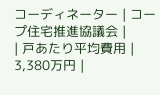コーディネーター | コープ住宅推進協議会 |
| 戸あたり平均費用 | 3,380万円 |